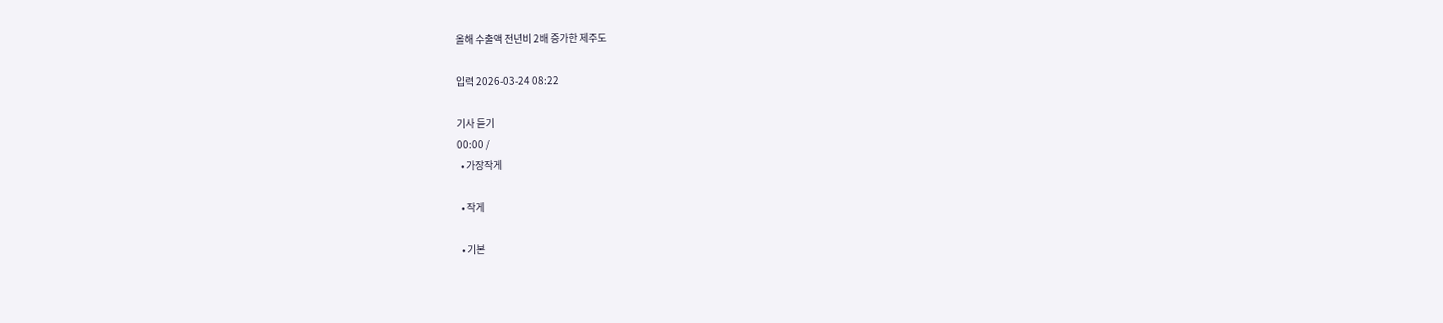올해 수출액 전년비 2배 증가한 제주도

입력 2026-03-24 08:22

기사 듣기
00:00 /
  • 가장작게

  • 작게

  • 기본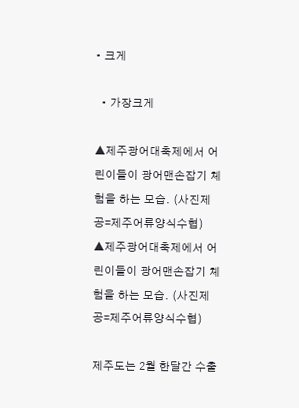• 크게

  • 가장크게

▲제주광어대축제에서 어린이들이 광어맨손잡기 체험을 하는 모습. (사진제공=제주어류양식수협)
▲제주광어대축제에서 어린이들이 광어맨손잡기 체험을 하는 모습. (사진제공=제주어류양식수협)

제주도는 2월 한달간 수출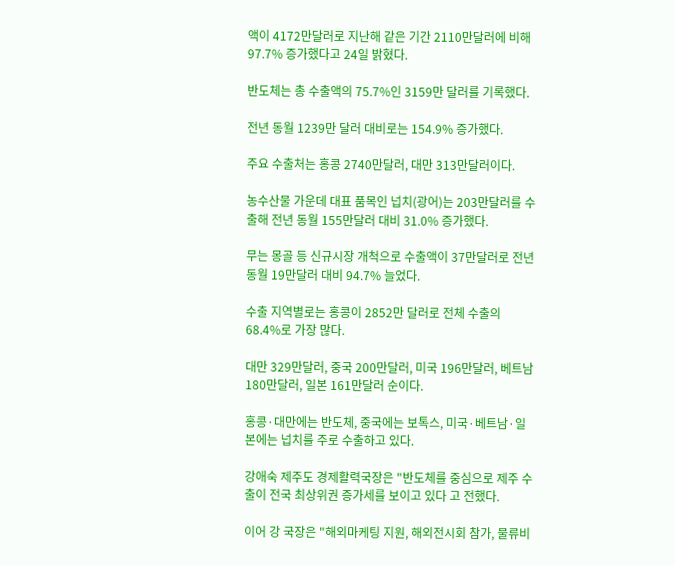액이 4172만달러로 지난해 같은 기간 2110만달러에 비해 97.7% 증가했다고 24일 밝혔다.

반도체는 총 수출액의 75.7%인 3159만 달러를 기록했다.

전년 동월 1239만 달러 대비로는 154.9% 증가했다.

주요 수출처는 홍콩 2740만달러, 대만 313만달러이다.

농수산물 가운데 대표 품목인 넙치(광어)는 203만달러를 수출해 전년 동월 155만달러 대비 31.0% 증가했다.

무는 몽골 등 신규시장 개척으로 수출액이 37만달러로 전년 동월 19만달러 대비 94.7% 늘었다.

수출 지역별로는 홍콩이 2852만 달러로 전체 수출의 68.4%로 가장 많다.

대만 329만달러, 중국 200만달러, 미국 196만달러, 베트남 180만달러, 일본 161만달러 순이다.

홍콩·대만에는 반도체, 중국에는 보톡스, 미국·베트남·일본에는 넙치를 주로 수출하고 있다.

강애숙 제주도 경제활력국장은 "반도체를 중심으로 제주 수출이 전국 최상위권 증가세를 보이고 있다 고 전했다.

이어 강 국장은 "해외마케팅 지원, 해외전시회 참가, 물류비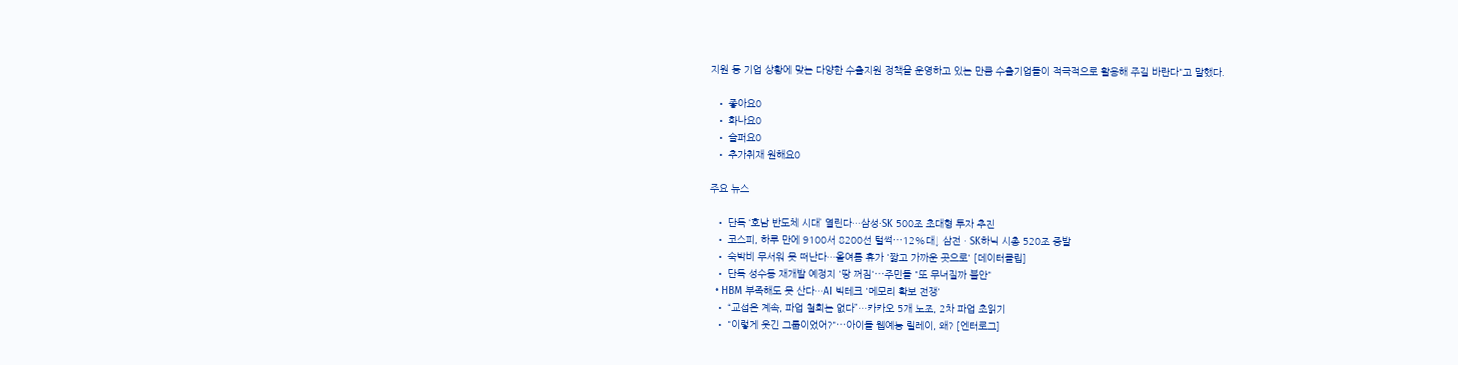지원 등 기업 상황에 맞는 다양한 수출지원 정책을 운영하고 있는 만큼 수출기업들이 적극적으로 활용해 주길 바란다"고 말했다.

  • 좋아요0
  • 화나요0
  • 슬퍼요0
  • 추가취재 원해요0

주요 뉴스

  • 단독 ‘호남 반도체 시대’ 열린다…삼성·SK 500조 초대형 투자 추진
  • 코스피, 하루 만에 9100서 8200선 털썩⋯12%대↓ 삼전ㆍSK하닉 시총 520조 증발
  • 숙박비 무서워 못 떠난다…올여름 휴가 '짧고 가까운 곳으로' [데이터클립]
  • 단독 성수동 재개발 예정지 '땅 꺼짐'⋯주민들 "또 무너질까 불안"
  • HBM 부족해도 못 산다…AI 빅테크 '메모리 확보 전쟁'
  • “교섭은 계속, 파업 철회는 없다”…카카오 5개 노조, 2차 파업 초읽기
  • "이렇게 웃긴 그룹이었어?"⋯아이돌 웹예능 릴레이, 왜? [엔터로그]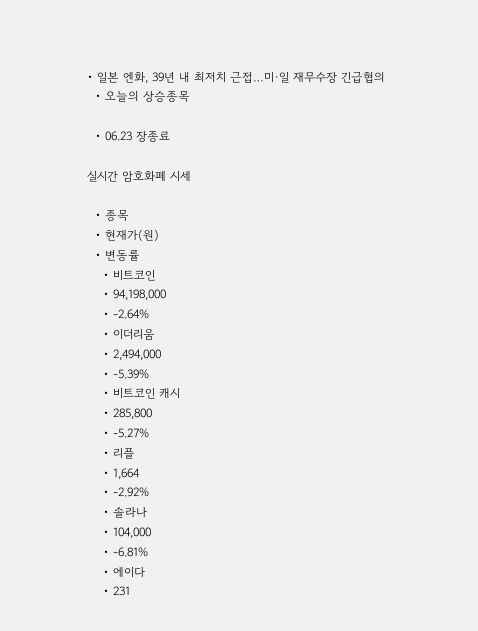• 일본 엔화, 39년 내 최저치 근접…미·일 재무수장 긴급협의
  • 오늘의 상승종목

  • 06.23 장종료

실시간 암호화폐 시세

  • 종목
  • 현재가(원)
  • 변동률
    • 비트코인
    • 94,198,000
    • -2.64%
    • 이더리움
    • 2,494,000
    • -5.39%
    • 비트코인 캐시
    • 285,800
    • -5.27%
    • 리플
    • 1,664
    • -2.92%
    • 솔라나
    • 104,000
    • -6.81%
    • 에이다
    • 231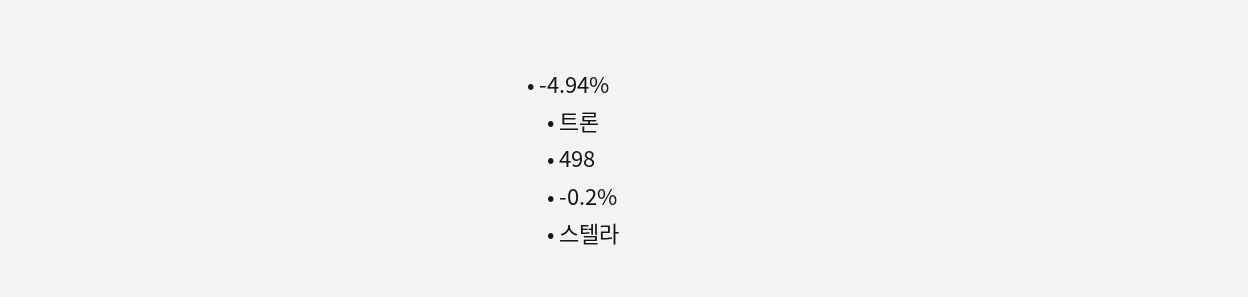• -4.94%
    • 트론
    • 498
    • -0.2%
    • 스텔라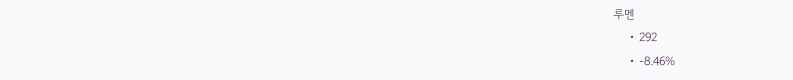루멘
    • 292
    • -8.46%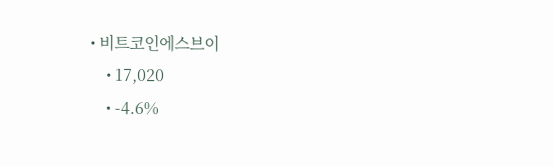• 비트코인에스브이
    • 17,020
    • -4.6%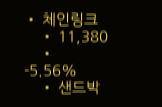• 체인링크
    • 11,380
    • -5.56%
    • 샌드박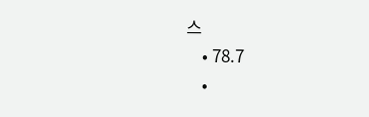스
    • 78.7
    •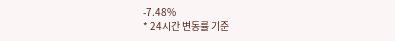-7.48%
* 24시간 변동률 기준